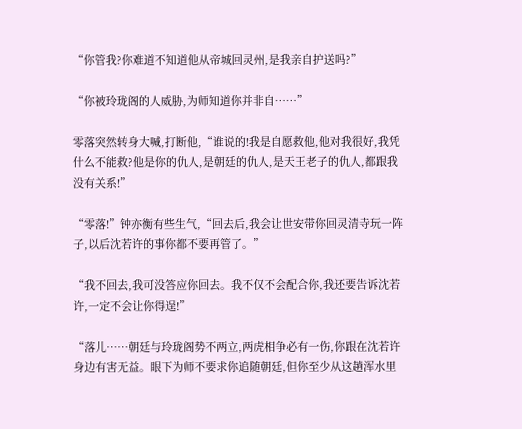“你管我?你难道不知道他从帝城回灵州,是我亲自护送吗?”

“你被玲珑阁的人威胁,为师知道你并非自……”

零落突然转身大喊,打断他,“谁说的!我是自愿救他,他对我很好,我凭什么不能救?他是你的仇人,是朝廷的仇人,是天王老子的仇人,都跟我没有关系!”

“零落!”钟亦衡有些生气,“回去后,我会让世安带你回灵清寺玩一阵子,以后沈若许的事你都不要再管了。”

“我不回去,我可没答应你回去。我不仅不会配合你,我还要告诉沈若许,一定不会让你得逞!”

“落儿……朝廷与玲珑阁势不两立,两虎相争必有一伤,你跟在沈若许身边有害无益。眼下为师不要求你追随朝廷,但你至少从这趟浑水里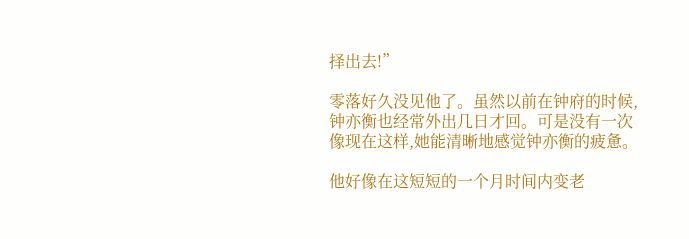择出去!”

零落好久没见他了。虽然以前在钟府的时候,钟亦衡也经常外出几日才回。可是没有一次像现在这样,她能清晰地感觉钟亦衡的疲惫。

他好像在这短短的一个月时间内变老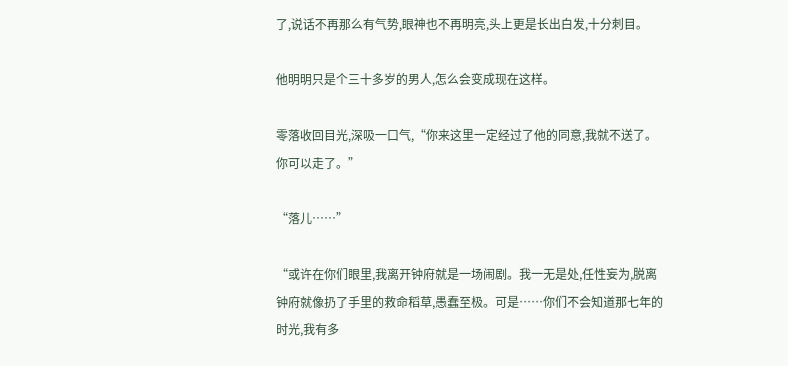了,说话不再那么有气势,眼神也不再明亮,头上更是长出白发,十分刺目。

他明明只是个三十多岁的男人,怎么会变成现在这样。

零落收回目光,深吸一口气,“你来这里一定经过了他的同意,我就不送了。你可以走了。”

“落儿……”

“或许在你们眼里,我离开钟府就是一场闹剧。我一无是处,任性妄为,脱离钟府就像扔了手里的救命稻草,愚蠢至极。可是……你们不会知道那七年的时光,我有多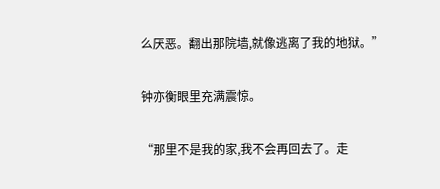么厌恶。翻出那院墙,就像逃离了我的地狱。”

钟亦衡眼里充满震惊。

“那里不是我的家,我不会再回去了。走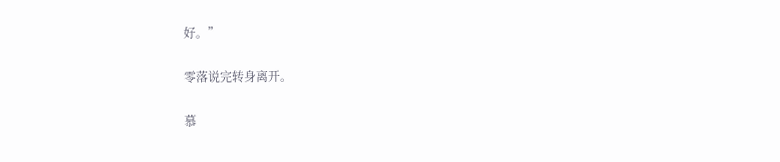好。”

零落说完转身离开。

慕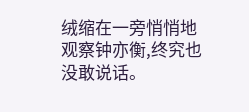绒缩在一旁悄悄地观察钟亦衡,终究也没敢说话。